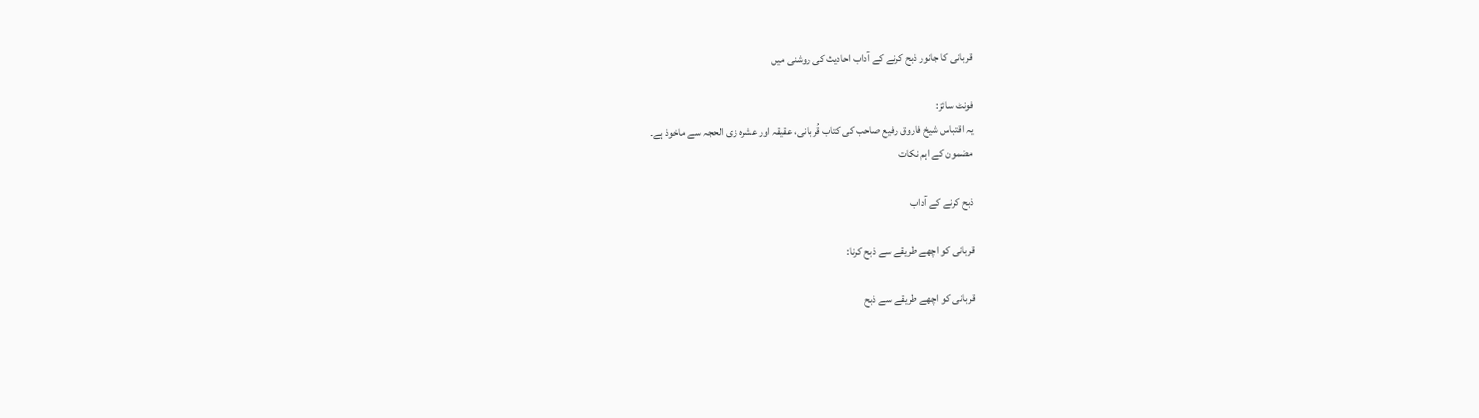قربانی کا جانور ذبح کرنے کے آداب احادیث کی روشنی میں

فونٹ سائز:
یہ اقتباس شیخ فاروق رفیع صاحب کی کتاب قُربانی، عقیقہ اور عشرہ زی الحجہ سے ماخوذ ہے۔
مضمون کے اہم نکات

ذبح کرنے کے آداب

قربانی کو اچھے طریقے سے ذبح کرنا:

قربانی کو اچھے طریقے سے ذبح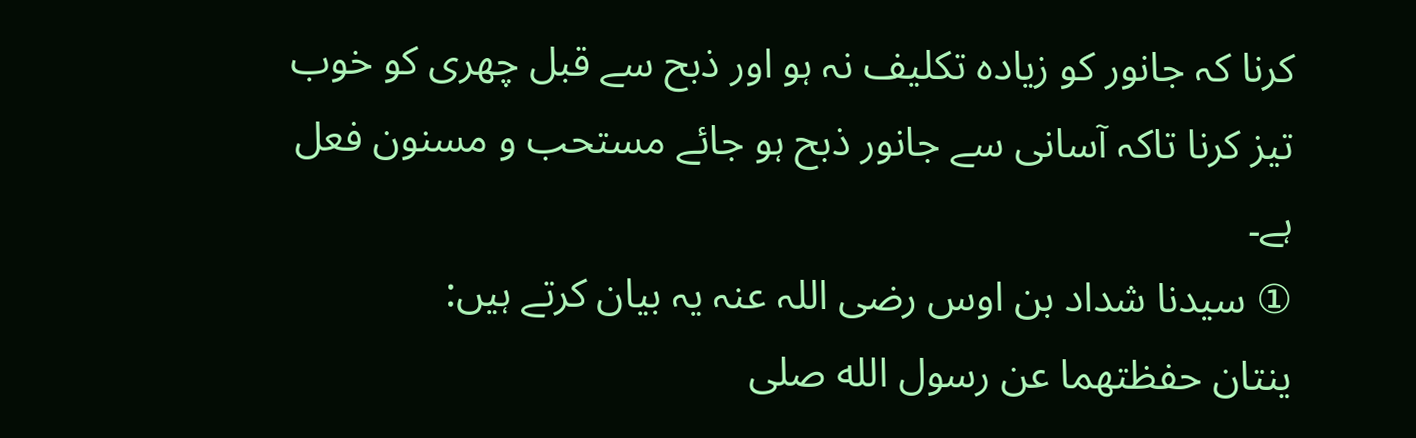کرنا کہ جانور کو زیادہ تکلیف نہ ہو اور ذبح سے قبل چھری کو خوب تیز کرنا تاکہ آسانی سے جانور ذبح ہو جائے مستحب و مسنون فعل ہے۔
① سیدنا شداد بن اوس رضی اللہ عنہ یہ بیان کرتے ہیں:
ينتان حفظتهما عن رسول الله صلى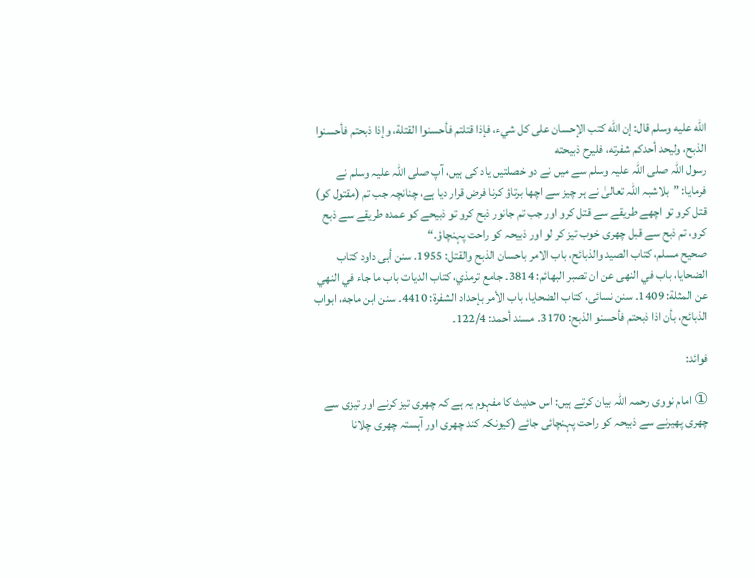الله عليه وسلم قال: إن الله كتب الإحسان على كل شيء، فإذا قتلتم فأحسنوا القتلة، وإذا ذبحتم فأحسنوا الذبح، وليحد أحدكم شفرته، فليرح ذبيحته
رسول اللہ صلی اللہ علیہ وسلم سے میں نے دو خصلتیں یاد کی ہیں، آپ صلی اللہ علیہ وسلم نے فرمایا: ”بلاشبہ اللہ تعالیٰ نے ہر چیز سے اچھا برتاؤ کرنا فرض قرار دیا ہے، چنانچہ جب تم (مقتول کو) قتل کرو تو اچھے طریقے سے قتل کرو اور جب تم جانور ذبح کرو تو ذبیحے کو عمدہ طریقے سے ذبح کرو، تم ذبح سے قبل چھری خوب تیز کر لو اور ذبیحہ کو راحت پہنچاؤ۔“
صحيح مسلم، كتاب الصيد والذبائح، باب الامر باحسان الذبح والقتل: 1955. سنن أبی داود کتاب الضحايا، باب في النهى عن ان تصبر البهائم: 3814۔ جامع ترمذي، کتاب الديات باب ما جاء في النهي عن المثلة: 1409۔ سنن نسائی، کتاب الضحايا، باب الأمر بإحداد الشفرة: 4410۔ سنن ابن ماجه، ابواب الذبائح، بأن اذا ذبحتم فأحسنو الذبح: 3170۔ مسند أحمد: 122/4۔

فوائد:

① امام نووی رحمہ اللہ بیان کرتے ہیں: اس حدیث کا مفہوم یہ ہے کہ چھری تیز کرنے اور تیزی سے چھری پھیرنے سے ذبیحہ کو راحت پہنچائی جائے (کیونکہ کند چھری اور آہستہ چھری چلانا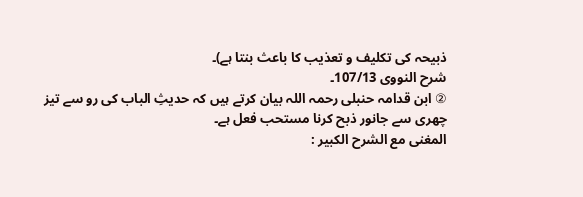ذبیحہ کی تکلیف و تعذیب کا باعث بنتا ہے)۔
شرح النووى 107/13۔
② ابن قدامہ حنبلی رحمہ اللہ بیان کرتے ہیں کہ حدیثِ الباب کی رو سے تیز چھری سے جانور ذبح کرنا مستحب فعل ہے۔
المغنى مع الشرح الكبير :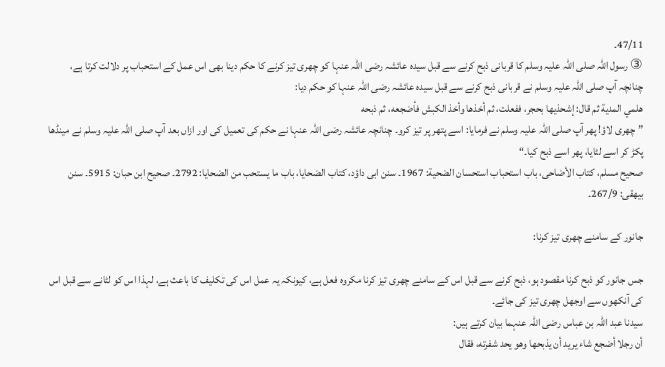47/11۔
③ رسول اللہ صلی اللہ علیہ وسلم کا قربانی ذبح کرنے سے قبل سیدہ عائشہ رضی اللہ عنہا کو چھری تیز کرنے کا حکم دینا بھی اس عمل کے استحباب پر دلالت کرتا ہے، چنانچہ آپ صلی اللہ علیہ وسلم نے قربانی ذبح کرنے سے قبل سیدہ عائشہ رضی اللہ عنہا کو حکم دیا:
هلمي المدية ثم قال: إشحذيها بحجر، ففعلت، ثم أخذها وأخذ الكبش فأضجعه، ثم ذبحه
”چھری لاؤ! پھر آپ صلی اللہ علیہ وسلم نے فرمایا: اسے پتھر پر تیز کرو۔ چنانچہ عائشہ رضی اللہ عنہا نے حکم کی تعمیل کی اور ازاں بعد آپ صلی اللہ علیہ وسلم نے مینڈھا پکڑ کر اسے لٹایا، پھر اسے ذبح کیا۔“
صحيح مسلم، كتاب الأضاحی، باب استحباب استحسان الضحية: 1967۔ سنن ابی داؤد، کتاب الضحايا، باب ما يستحب من الضحايا: 2792۔ صحیح ابن حبان: 5915۔ سنن بیهقی: 267/9۔

جانور کے سامنے چھری تیز کرنا:

جس جانور کو ذبح کرنا مقصود ہو، ذبح کرنے سے قبل اس کے سامنے چھری تیز کرنا مکروہ فعل ہے، کیونکہ یہ عمل اس کی تکلیف کا باعث ہے، لہذا اس کو لٹانے سے قبل اس کی آنکھوں سے اوجھل چھری تیز کی جائے۔
سیدنا عبد اللہ بن عباس رضی اللہ عنہما بیان کرتے ہیں:
أن رجلا أضجع شاء يريد أن يذبحها وهو يحد شفرته، فقال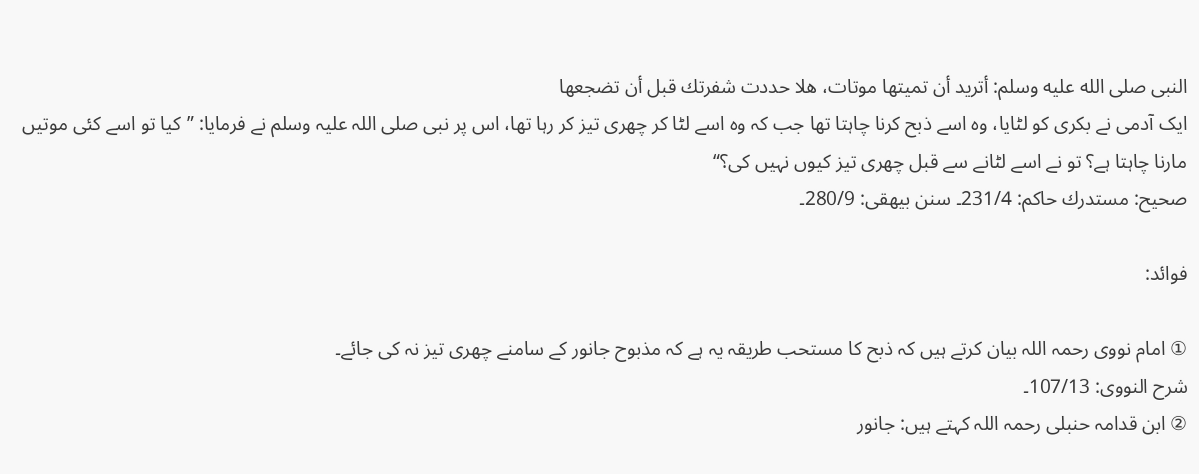النبى صلى الله عليه وسلم: أتريد أن تميتها موتات، هلا حددت شفرتك قبل أن تضجعها
ایک آدمی نے بکری کو لٹایا، وہ اسے ذبح کرنا چاہتا تھا جب کہ وہ اسے لٹا کر چھری تیز کر رہا تھا، اس پر نبی صلی اللہ علیہ وسلم نے فرمایا: ”کیا تو اسے کئی موتیں مارنا چاہتا ہے؟ تو نے اسے لٹانے سے قبل چھری تیز کیوں نہیں کی؟“
صحیح: مستدرك حاكم: 231/4۔ سنن بیهقی: 280/9۔

فوائد:

① امام نووی رحمہ اللہ بیان کرتے ہیں کہ ذبح کا مستحب طریقہ یہ ہے کہ مذبوح جانور کے سامنے چھری تیز نہ کی جائے۔
شرح النووى: 107/13۔
② ابن قدامہ حنبلی رحمہ اللہ کہتے ہیں: جانور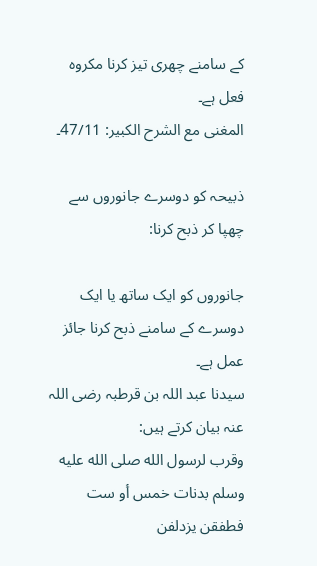کے سامنے چھری تیز کرنا مکروہ فعل ہے۔
المغنى مع الشرح الكبير: 47/11۔

ذبیحہ کو دوسرے جانوروں سے چھپا کر ذبح کرنا:

جانوروں کو ایک ساتھ یا ایک دوسرے کے سامنے ذبح کرنا جائز عمل ہے۔
سیدنا عبد اللہ بن قرطبہ رضی اللہ عنہ بیان کرتے ہیں:
وقرب لرسول الله صلى الله عليه وسلم بدنات خمس أو ست فطفقن يزدلفن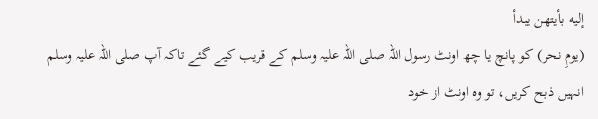إليه بأيتهن يبدأ
(یومِ نحر) کو پانچ یا چھ اونٹ رسول اللہ صلی اللہ علیہ وسلم کے قریب کیے گئے تاکہ آپ صلی اللہ علیہ وسلم انہیں ذبح کریں، تو وہ اونٹ از خود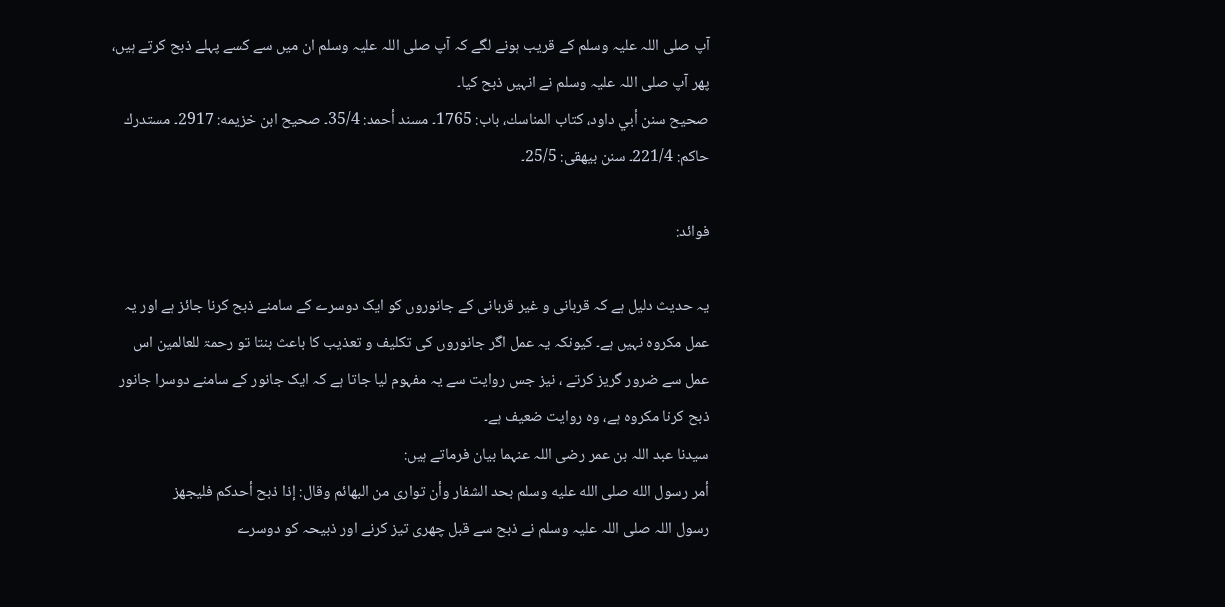آپ صلی اللہ علیہ وسلم کے قریب ہونے لگے کہ آپ صلی اللہ علیہ وسلم ان میں سے کسے پہلے ذبح کرتے ہیں، پھر آپ صلی اللہ علیہ وسلم نے انہیں ذبح کیا۔
صحيح سنن أبي داود، كتاب المناسك، باب: 1765۔ مسند أحمد: 35/4۔ صحیح ابن خزیمه: 2917۔ مستدرك حاكم: 221/4۔ سنن بیهقی: 25/5۔

فوائد:

یہ حدیث دلیل ہے کہ قربانی و غیر قربانی کے جانوروں کو ایک دوسرے کے سامنے ذبح کرنا جائز ہے اور یہ عمل مکروہ نہیں ہے۔ کیونکہ یہ عمل اگر جانوروں کی تکلیف و تعذیب کا باعث بنتا تو رحمۃ للعالمین اس عمل سے ضرور گریز کرتے ، نیز جس روایت سے یہ مفہوم لیا جاتا ہے کہ ایک جانور کے سامنے دوسرا جانور ذبح کرنا مکروہ ہے، وہ روایت ضعیف ہے۔
سیدنا عبد اللہ بن عمر رضی اللہ عنہما بیان فرماتے ہیں:
أمر رسول الله صلى الله عليه وسلم بحد الشفار وأن توارى من البهائم وقال: إذا ذبح أحدكم فليجهز
رسول اللہ صلی اللہ علیہ وسلم نے ذبح سے قبل چھری تیز کرنے اور ذبیحہ کو دوسرے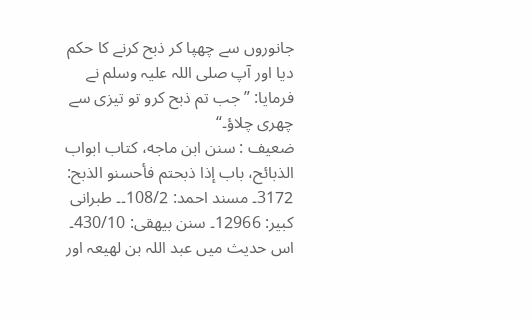جانوروں سے چھپا کر ذبح کرنے کا حکم دیا اور آپ صلی اللہ علیہ وسلم نے فرمایا: ”جب تم ذبح کرو تو تیزی سے چھری چلاؤ۔“
ضعيف : سنن ابن ماجه، کتاب ابواب الذبائح، باب إذا ذبحتم فأحسنو الذبح: 3172۔ مسند احمد: 108/2۔۔ طبرانی کبیر: 12966۔ سنن بیهقی: 430/10۔ اس حدیث میں عبد اللہ بن لھیعہ اور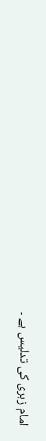امام زہری کی تدلیس ہے ۔